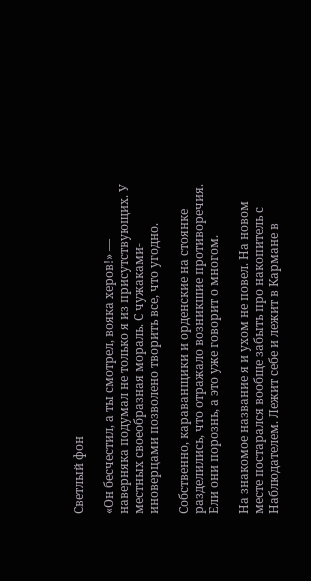Светлый фон

«Он бесчестил, а ты смотрел, вояка херов!» — наверняка подумал не только я из присутствующих. У местных своеобразная мораль. С чужаками-иноверцами позволено творить все, что угодно.

Собственно, караванщики и орденские на стоянке разделились, что отражало возникшие противоречия. Ели они порознь, а это уже говорит о многом.

На знакомое название я и ухом не повел. На новом месте постарался вообще забыть про накопитель с Наблюдателем. Лежит себе и лежит в Кармане в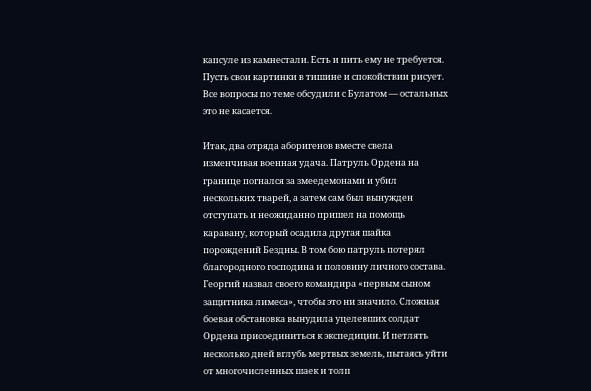капсуле из камнестали. Есть и пить ему не требуется. Пусть свои картинки в тишине и спокойствии рисует. Все вопросы по теме обсудили с Булатом — остальных это не касается.

Итак, два отряда аборигенов вместе свела изменчивая военная удача. Патруль Ордена на границе погнался за змеедемонами и убил нескольких тварей, а затем сам был вынужден отступать и неожиданно пришел на помощь каравану, который осадила другая шайка порождений Бездны. В том бою патруль потерял благородного господина и половину личного состава. Георгий назвал своего командира «первым сыном защитника лимеса», чтобы это ни значило. Сложная боевая обстановка вынудила уцелевших солдат Ордена присоединиться к экспедиции. И петлять несколько дней вглубь мертвых земель, пытаясь уйти от многочисленных шаек и толп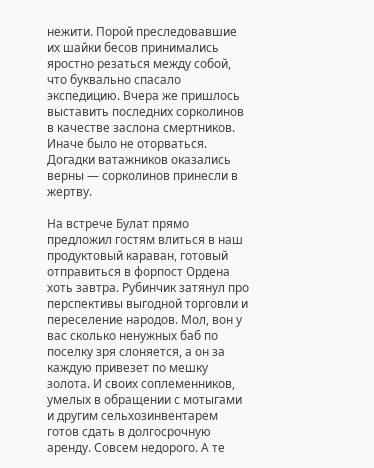нежити. Порой преследовавшие их шайки бесов принимались яростно резаться между собой, что буквально спасало экспедицию. Вчера же пришлось выставить последних сорколинов в качестве заслона смертников. Иначе было не оторваться. Догадки ватажников оказались верны — сорколинов принесли в жертву.

На встрече Булат прямо предложил гостям влиться в наш продуктовый караван, готовый отправиться в форпост Ордена хоть завтра. Рубинчик затянул про перспективы выгодной торговли и переселение народов. Мол, вон у вас сколько ненужных баб по поселку зря слоняется, а он за каждую привезет по мешку золота. И своих соплеменников, умелых в обращении с мотыгами и другим сельхозинвентарем готов сдать в долгосрочную аренду. Совсем недорого. А те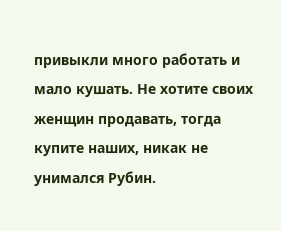привыкли много работать и мало кушать. Не хотите своих женщин продавать, тогда купите наших, никак не унимался Рубин.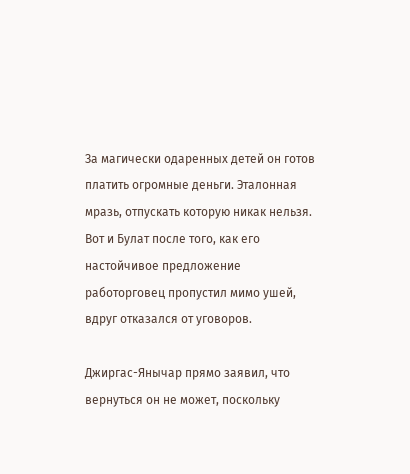За магически одаренных детей он готов платить огромные деньги. Эталонная мразь, отпускать которую никак нельзя. Вот и Булат после того, как его настойчивое предложение работорговец пропустил мимо ушей, вдруг отказался от уговоров.

Джиргас-Янычар прямо заявил, что вернуться он не может, поскольку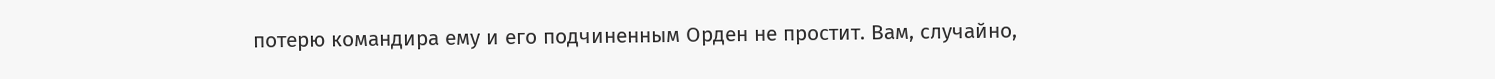потерю командира ему и его подчиненным Орден не простит. Вам, случайно,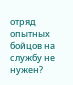отряд опытных бойцов на службу не нужен?